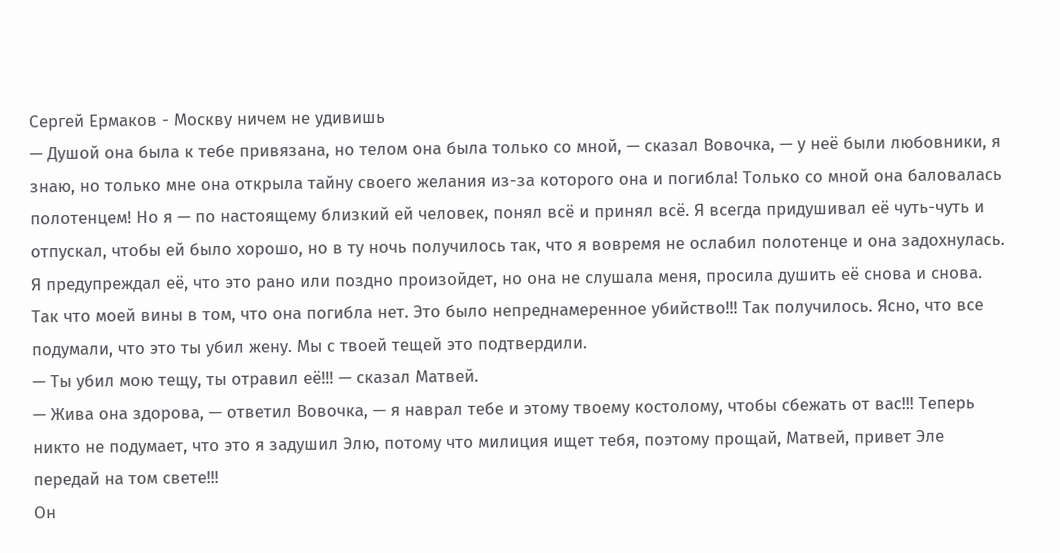Сергей Ермаков - Москву ничем не удивишь
— Душой она была к тебе привязана, но телом она была только со мной, — сказал Вовочка, — у неё были любовники, я знаю, но только мне она открыла тайну своего желания из-за которого она и погибла! Только со мной она баловалась полотенцем! Но я — по настоящему близкий ей человек, понял всё и принял всё. Я всегда придушивал её чуть-чуть и отпускал, чтобы ей было хорошо, но в ту ночь получилось так, что я вовремя не ослабил полотенце и она задохнулась. Я предупреждал её, что это рано или поздно произойдет, но она не слушала меня, просила душить её снова и снова. Так что моей вины в том, что она погибла нет. Это было непреднамеренное убийство!!! Так получилось. Ясно, что все подумали, что это ты убил жену. Мы с твоей тещей это подтвердили.
— Ты убил мою тещу, ты отравил её!!! — сказал Матвей.
— Жива она здорова, — ответил Вовочка, — я наврал тебе и этому твоему костолому, чтобы сбежать от вас!!! Теперь никто не подумает, что это я задушил Элю, потому что милиция ищет тебя, поэтому прощай, Матвей, привет Эле передай на том свете!!!
Он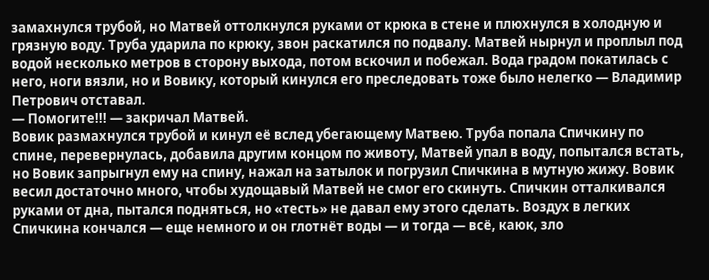замахнулся трубой, но Матвей оттолкнулся руками от крюка в стене и плюхнулся в холодную и грязную воду. Труба ударила по крюку, звон раскатился по подвалу. Матвей нырнул и проплыл под водой несколько метров в сторону выхода, потом вскочил и побежал. Вода градом покатилась с него, ноги вязли, но и Вовику, который кинулся его преследовать тоже было нелегко — Владимир Петрович отставал.
— Помогите!!! — закричал Матвей.
Вовик размахнулся трубой и кинул её вслед убегающему Матвею. Труба попала Спичкину по спине, перевернулась, добавила другим концом по животу, Матвей упал в воду, попытался встать, но Вовик запрыгнул ему на спину, нажал на затылок и погрузил Спичкина в мутную жижу. Вовик весил достаточно много, чтобы худощавый Матвей не смог его скинуть. Спичкин отталкивался руками от дна, пытался подняться, но «тесть» не давал ему этого сделать. Воздух в легких Спичкина кончался — еще немного и он глотнёт воды — и тогда — всё, каюк, зло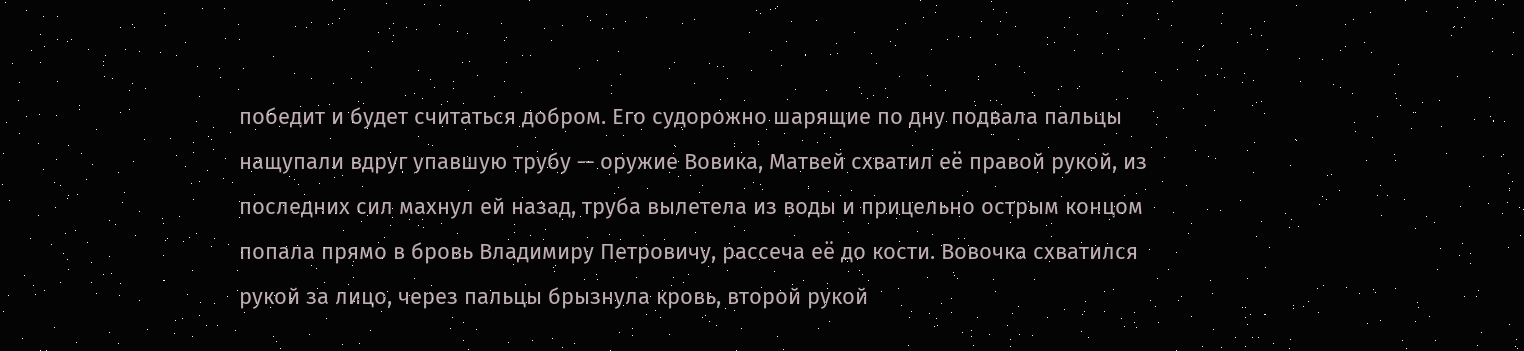победит и будет считаться добром. Его судорожно шарящие по дну подвала пальцы нащупали вдруг упавшую трубу — оружие Вовика, Матвей схватил её правой рукой, из последних сил махнул ей назад, труба вылетела из воды и прицельно острым концом попала прямо в бровь Владимиру Петровичу, рассеча её до кости. Вовочка схватился рукой за лицо, через пальцы брызнула кровь, второй рукой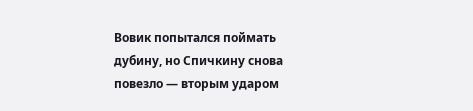Вовик попытался поймать дубину, но Спичкину снова повезло — вторым ударом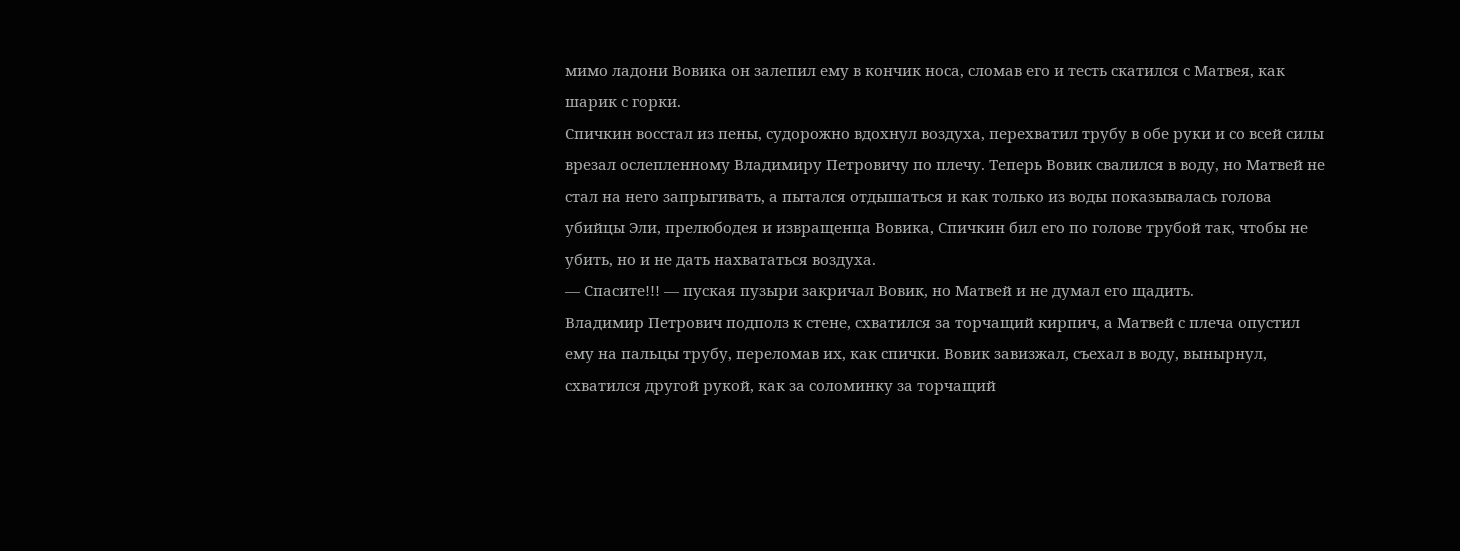мимо ладони Вовика он залепил ему в кончик носа, сломав его и тесть скатился с Матвея, как шарик с горки.
Спичкин восстал из пены, судорожно вдохнул воздуха, перехватил трубу в обе руки и со всей силы врезал ослепленному Владимиру Петровичу по плечу. Теперь Вовик свалился в воду, но Матвей не стал на него запрыгивать, а пытался отдышаться и как только из воды показывалась голова убийцы Эли, прелюбодея и извращенца Вовика, Спичкин бил его по голове трубой так, чтобы не убить, но и не дать нахвататься воздуха.
— Спасите!!! — пуская пузыри закричал Вовик, но Матвей и не думал его щадить.
Владимир Петрович подполз к стене, схватился за торчащий кирпич, а Матвей с плеча опустил ему на пальцы трубу, переломав их, как спички. Вовик завизжал, съехал в воду, вынырнул, схватился другой рукой, как за соломинку за торчащий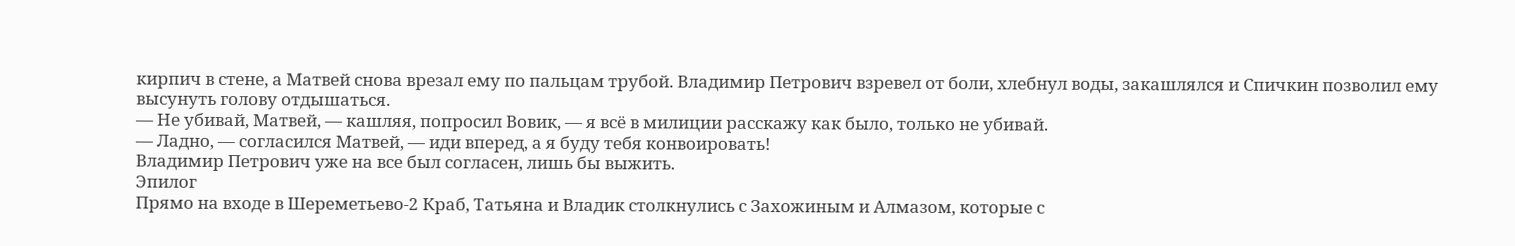кирпич в стене, а Матвей снова врезал ему по пальцам трубой. Владимир Петрович взревел от боли, хлебнул воды, закашлялся и Спичкин позволил ему высунуть голову отдышаться.
— Не убивай, Матвей, — кашляя, попросил Вовик, — я всё в милиции расскажу как было, только не убивай.
— Ладно, — согласился Матвей, — иди вперед, а я буду тебя конвоировать!
Владимир Петрович уже на все был согласен, лишь бы выжить.
Эпилог
Прямо на входе в Шереметьево-2 Краб, Татьяна и Владик столкнулись с Захожиным и Алмазом, которые с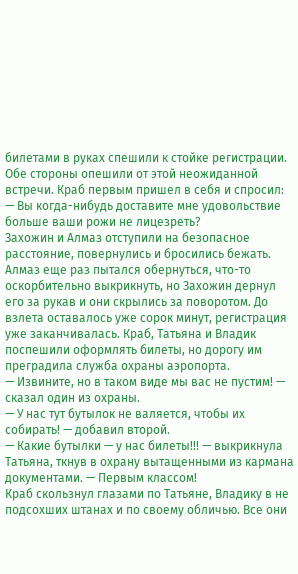билетами в руках спешили к стойке регистрации. Обе стороны опешили от этой неожиданной встречи. Краб первым пришел в себя и спросил:
— Вы когда-нибудь доставите мне удовольствие больше ваши рожи не лицезреть?
Захожин и Алмаз отступили на безопасное расстояние, повернулись и бросились бежать. Алмаз еще раз пытался обернуться, что-то оскорбительно выкрикнуть, но Захожин дернул его за рукав и они скрылись за поворотом. До взлета оставалось уже сорок минут, регистрация уже заканчивалась. Краб, Татьяна и Владик поспешили оформлять билеты, но дорогу им преградила служба охраны аэропорта.
— Извините, но в таком виде мы вас не пустим! — сказал один из охраны.
— У нас тут бутылок не валяется, чтобы их собирать! — добавил второй.
— Какие бутылки — у нас билеты!!! — выкрикнула Татьяна, ткнув в охрану вытащенными из кармана документами. — Первым классом!
Краб скользнул глазами по Татьяне, Владику в не подсохших штанах и по своему обличью. Все они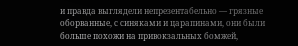и правда выглядели непрезентабельно — грязные оборванные, с синяками и царапинами, они были больше похожи на привокзальных бомжей,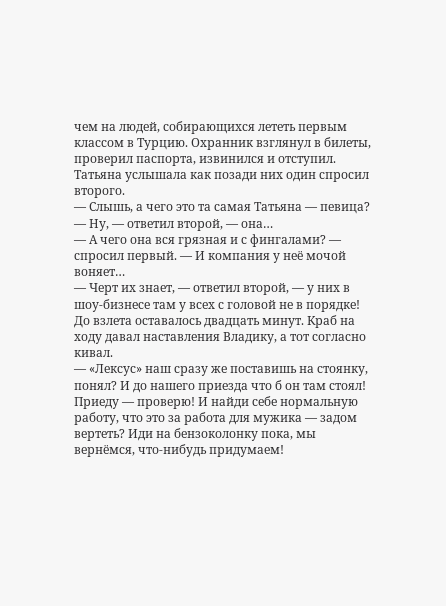чем на людей, собирающихся лететь первым классом в Турцию. Охранник взглянул в билеты, проверил паспорта, извинился и отступил. Татьяна услышала как позади них один спросил второго.
— Слышь, а чего это та самая Татьяна — певица?
— Ну, — ответил второй, — она…
— А чего она вся грязная и с фингалами? — спросил первый. — И компания у неё мочой воняет…
— Черт их знает, — ответил второй, — у них в шоу-бизнесе там у всех с головой не в порядке!
До взлета оставалось двадцать минут. Краб на ходу давал наставления Владику, а тот согласно кивал.
— «Лексус» наш сразу же поставишь на стоянку, понял? И до нашего приезда что б он там стоял! Приеду — проверю! И найди себе нормальную работу, что это за работа для мужика — задом вертеть? Иди на бензоколонку пока, мы вернёмся, что-нибудь придумаем!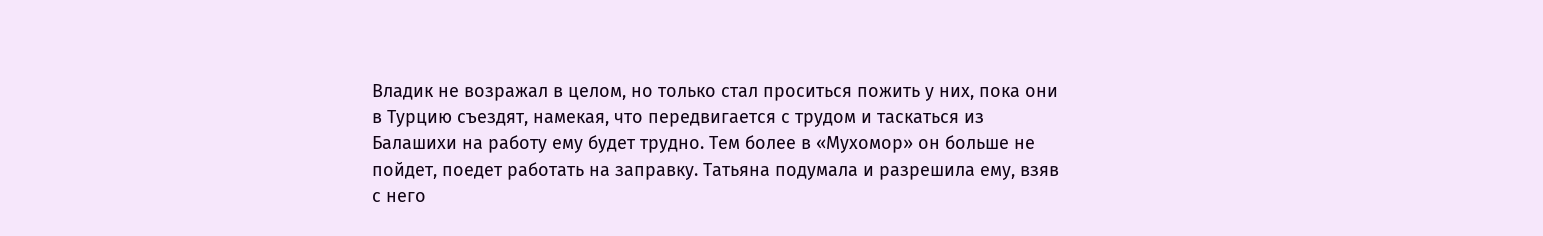Владик не возражал в целом, но только стал проситься пожить у них, пока они в Турцию съездят, намекая, что передвигается с трудом и таскаться из Балашихи на работу ему будет трудно. Тем более в «Мухомор» он больше не пойдет, поедет работать на заправку. Татьяна подумала и разрешила ему, взяв с него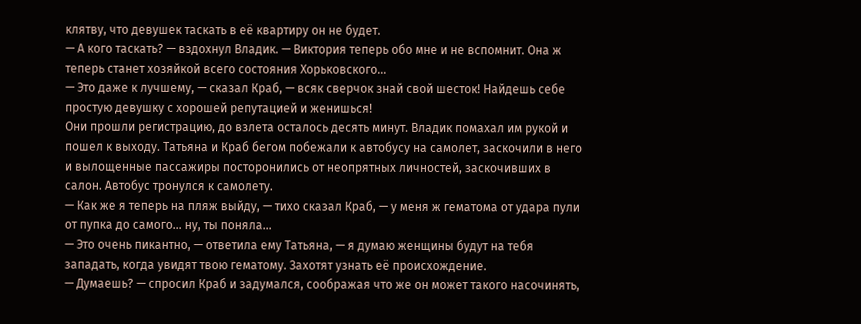клятву, что девушек таскать в её квартиру он не будет.
— А кого таскать? — вздохнул Владик. — Виктория теперь обо мне и не вспомнит. Она ж теперь станет хозяйкой всего состояния Хорьковского…
— Это даже к лучшему, — сказал Краб, — всяк сверчок знай свой шесток! Найдешь себе простую девушку с хорошей репутацией и женишься!
Они прошли регистрацию, до взлета осталось десять минут. Владик помахал им рукой и пошел к выходу. Татьяна и Краб бегом побежали к автобусу на самолет, заскочили в него и вылощенные пассажиры посторонились от неопрятных личностей, заскочивших в салон. Автобус тронулся к самолету.
— Как же я теперь на пляж выйду, — тихо сказал Краб, — у меня ж гематома от удара пули от пупка до самого… ну, ты поняла…
— Это очень пикантно, — ответила ему Татьяна, — я думаю женщины будут на тебя западать, когда увидят твою гематому. Захотят узнать её происхождение.
— Думаешь? — спросил Краб и задумался, соображая что же он может такого насочинять,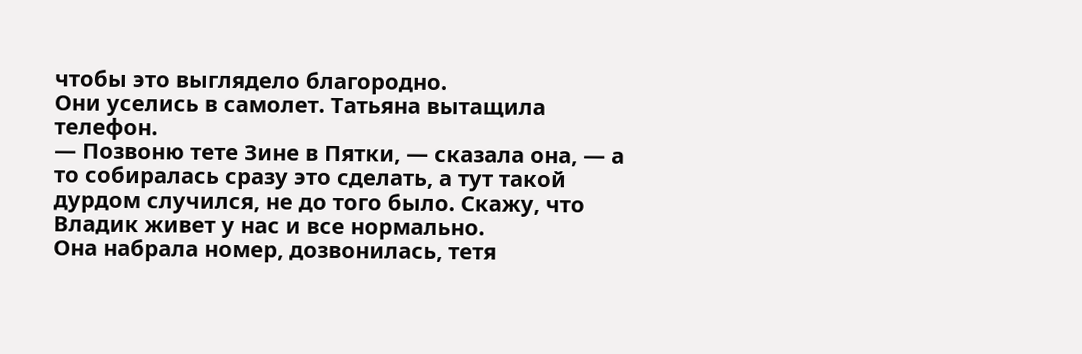чтобы это выглядело благородно.
Они уселись в самолет. Татьяна вытащила телефон.
— Позвоню тете Зине в Пятки, — сказала она, — а то собиралась сразу это сделать, а тут такой дурдом случился, не до того было. Скажу, что Владик живет у нас и все нормально.
Она набрала номер, дозвонилась, тетя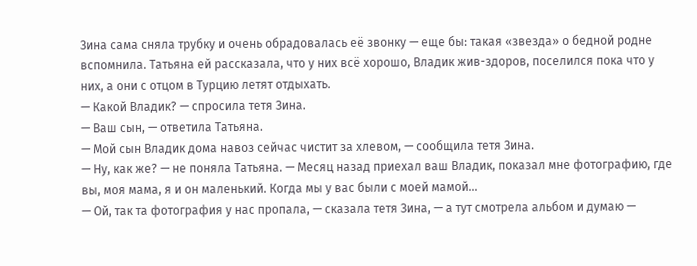Зина сама сняла трубку и очень обрадовалась её звонку — еще бы: такая «звезда» о бедной родне вспомнила. Татьяна ей рассказала, что у них всё хорошо, Владик жив-здоров, поселился пока что у них, а они с отцом в Турцию летят отдыхать.
— Какой Владик? — спросила тетя Зина.
— Ваш сын, — ответила Татьяна.
— Мой сын Владик дома навоз сейчас чистит за хлевом, — сообщила тетя Зина.
— Ну, как же? — не поняла Татьяна. — Месяц назад приехал ваш Владик, показал мне фотографию, где вы, моя мама, я и он маленький. Когда мы у вас были с моей мамой…
— Ой, так та фотография у нас пропала, — сказала тетя Зина, — а тут смотрела альбом и думаю —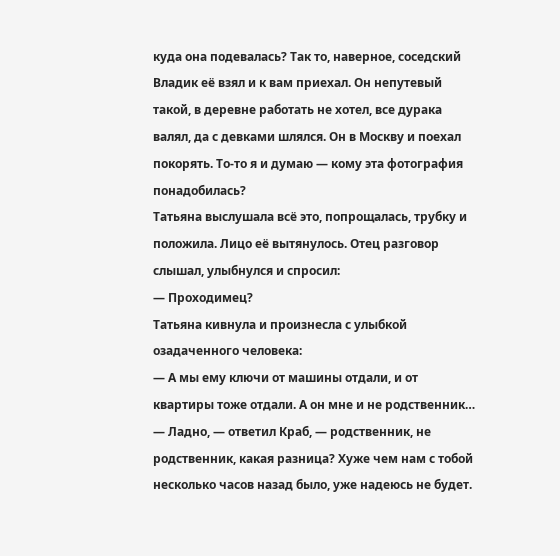куда она подевалась? Так то, наверное, соседский Владик её взял и к вам приехал. Он непутевый такой, в деревне работать не хотел, все дурака валял, да с девками шлялся. Он в Москву и поехал покорять. То-то я и думаю — кому эта фотография понадобилась?
Татьяна выслушала всё это, попрощалась, трубку и положила. Лицо её вытянулось. Отец разговор слышал, улыбнулся и спросил:
— Проходимец?
Татьяна кивнула и произнесла с улыбкой озадаченного человека:
— А мы ему ключи от машины отдали, и от квартиры тоже отдали. А он мне и не родственник…
— Ладно, — ответил Краб, — родственник, не родственник, какая разница? Хуже чем нам с тобой несколько часов назад было, уже надеюсь не будет.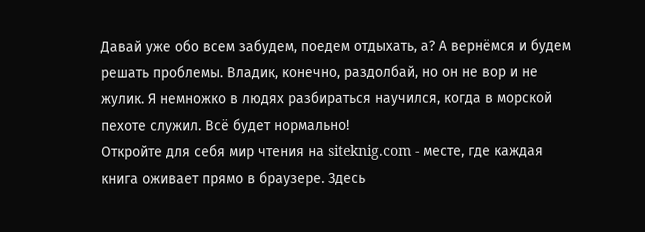Давай уже обо всем забудем, поедем отдыхать, а? А вернёмся и будем решать проблемы. Владик, конечно, раздолбай, но он не вор и не жулик. Я немножко в людях разбираться научился, когда в морской пехоте служил. Всё будет нормально!
Откройте для себя мир чтения на siteknig.com - месте, где каждая книга оживает прямо в браузере. Здесь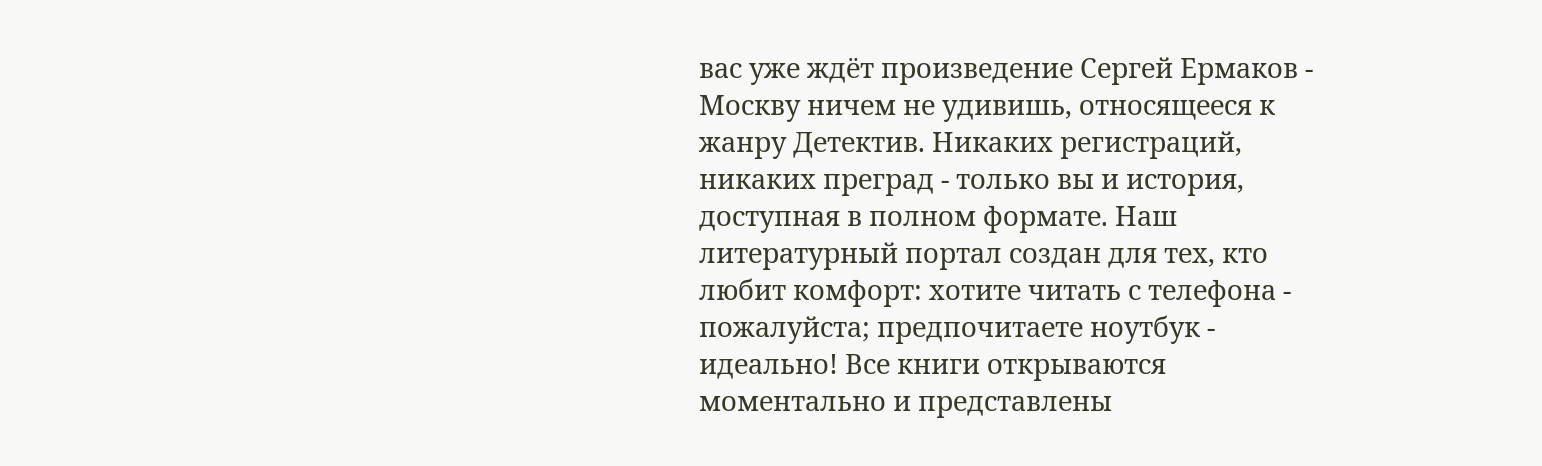вас уже ждёт произведение Сергей Ермаков - Москву ничем не удивишь, относящееся к жанру Детектив. Никаких регистраций, никаких преград - только вы и история, доступная в полном формате. Наш литературный портал создан для тех, кто любит комфорт: хотите читать с телефона - пожалуйста; предпочитаете ноутбук - идеально! Все книги открываются моментально и представлены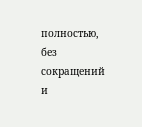полностью, без сокращений и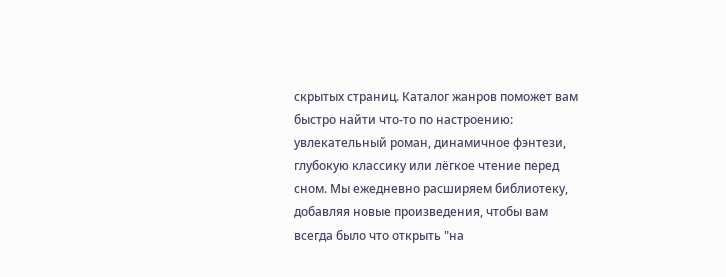скрытых страниц. Каталог жанров поможет вам быстро найти что-то по настроению: увлекательный роман, динамичное фэнтези, глубокую классику или лёгкое чтение перед сном. Мы ежедневно расширяем библиотеку, добавляя новые произведения, чтобы вам всегда было что открыть "на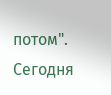потом". Сегодня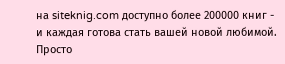на siteknig.com доступно более 200000 книг - и каждая готова стать вашей новой любимой. Просто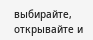выбирайте, открывайте и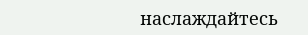наслаждайтесь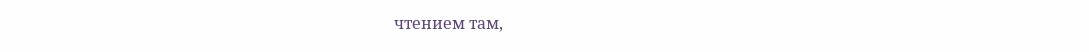чтением там,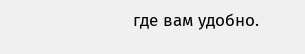где вам удобно.